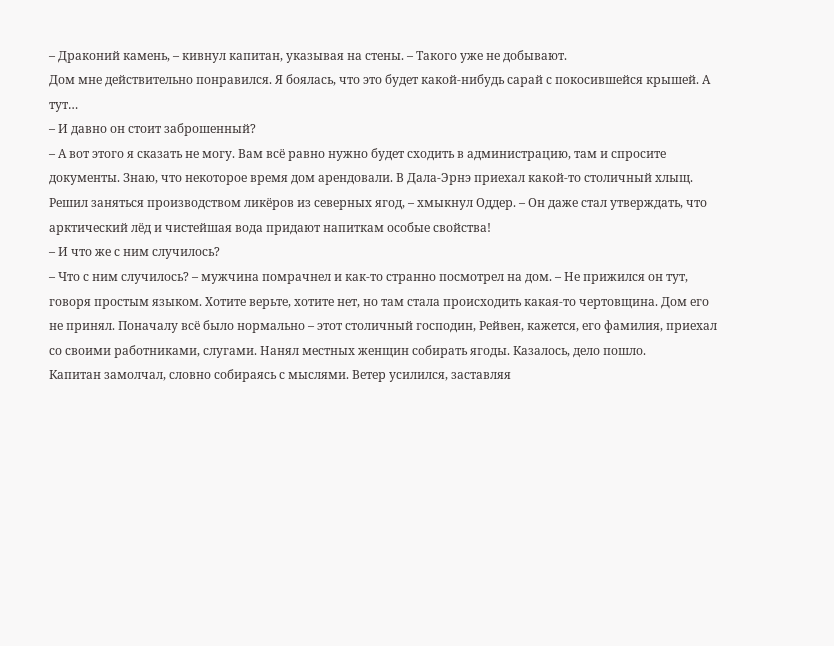– Драконий камень, – кивнул капитан, указывая на стены. – Такого уже не добывают.
Дом мне действительно понравился. Я боялась, что это будет какой-нибудь сарай с покосившейся крышей. А тут…
– И давно он стоит заброшенный?
– А вот этого я сказать не могу. Вам всё равно нужно будет сходить в администрацию, там и спросите документы. Знаю, что некоторое время дом арендовали. В Дала-Эрнэ приехал какой-то столичный хлыщ. Решил заняться производством ликёров из северных ягод, – хмыкнул Оддер. – Он даже стал утверждать, что арктический лёд и чистейшая вода придают напиткам особые свойства!
– И что же с ним случилось?
– Что с ним случилось? – мужчина помрачнел и как-то странно посмотрел на дом. – Не прижился он тут, говоря простым языком. Хотите верьте, хотите нет, но там стала происходить какая-то чертовщина. Дом его не принял. Поначалу всё было нормально – этот столичный господин, Рейвен, кажется, его фамилия, приехал со своими работниками, слугами. Нанял местных женщин собирать ягоды. Казалось, дело пошло.
Капитан замолчал, словно собираясь с мыслями. Ветер усилился, заставляя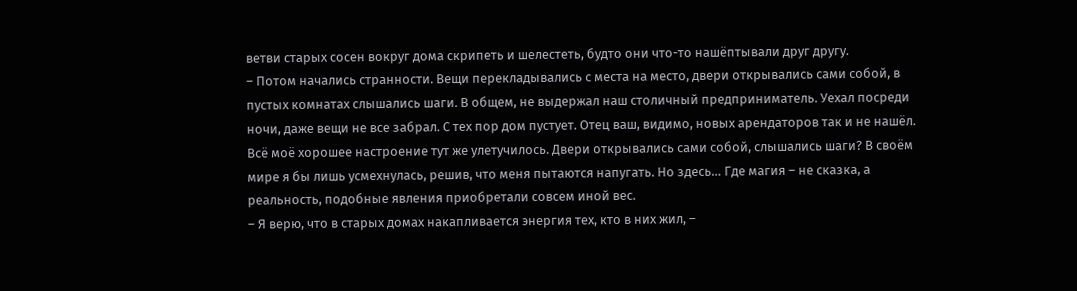ветви старых сосен вокруг дома скрипеть и шелестеть, будто они что-то нашёптывали друг другу.
– Потом начались странности. Вещи перекладывались с места на место, двери открывались сами собой, в пустых комнатах слышались шаги. В общем, не выдержал наш столичный предприниматель. Уехал посреди ночи, даже вещи не все забрал. С тех пор дом пустует. Отец ваш, видимо, новых арендаторов так и не нашёл.
Всё моё хорошее настроение тут же улетучилось. Двери открывались сами собой, слышались шаги? В своём мире я бы лишь усмехнулась, решив, что меня пытаются напугать. Но здесь… Где магия – не сказка, а реальность, подобные явления приобретали совсем иной вес.
– Я верю, что в старых домах накапливается энергия тех, кто в них жил, –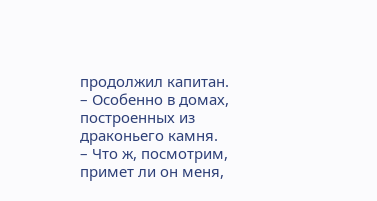продолжил капитан. – Особенно в домах, построенных из драконьего камня.
– Что ж, посмотрим, примет ли он меня,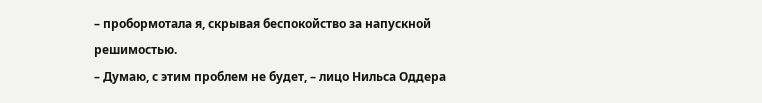– пробормотала я, скрывая беспокойство за напускной решимостью.
– Думаю, с этим проблем не будет, – лицо Нильса Оддера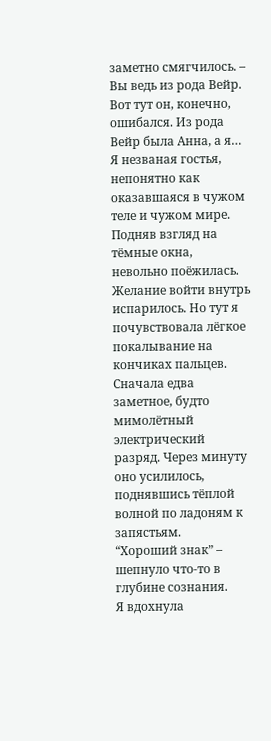заметно смягчилось. – Вы ведь из рода Вейр.
Вот тут он, конечно, ошибался. Из рода Вейр была Анна, а я… Я незваная гостья, непонятно как оказавшаяся в чужом теле и чужом мире.
Подняв взгляд на тёмные окна, невольно поёжилась. Желание войти внутрь испарилось. Но тут я почувствовала лёгкое покалывание на кончиках пальцев. Сначала едва заметное, будто мимолётный электрический разряд. Через минуту оно усилилось, поднявшись тёплой волной по ладоням к запястьям.
“Хороший знак” – шепнуло что-то в глубине сознания.
Я вдохнула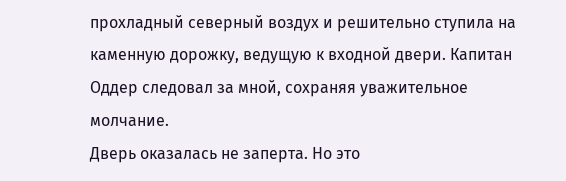прохладный северный воздух и решительно ступила на каменную дорожку, ведущую к входной двери. Капитан Оддер следовал за мной, сохраняя уважительное молчание.
Дверь оказалась не заперта. Но это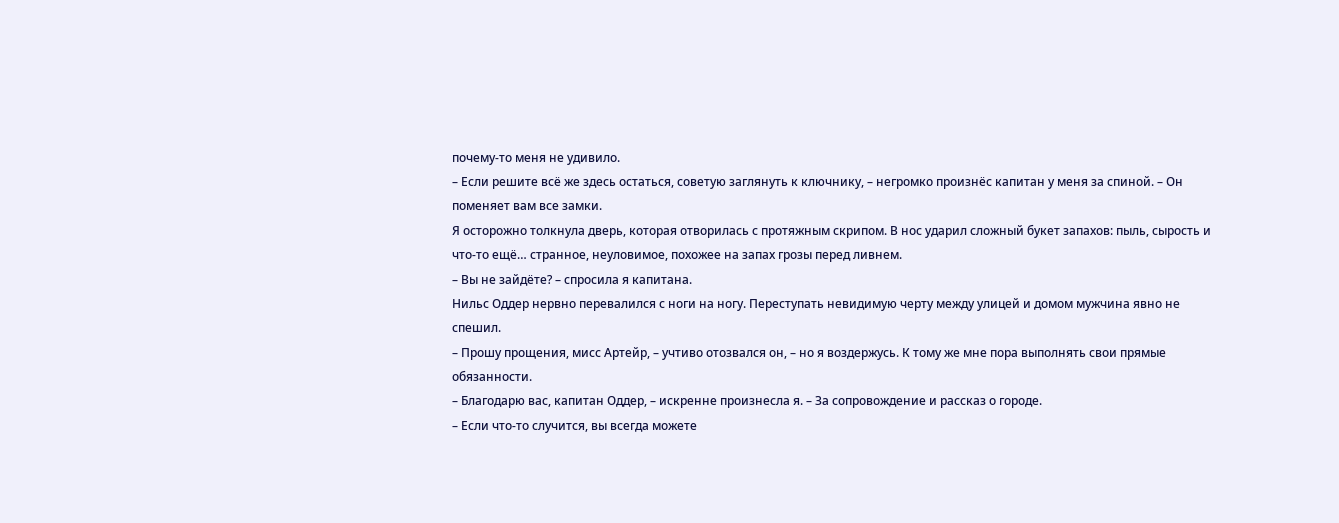почему-то меня не удивило.
– Если решите всё же здесь остаться, советую заглянуть к ключнику, – негромко произнёс капитан у меня за спиной. – Он поменяет вам все замки.
Я осторожно толкнула дверь, которая отворилась с протяжным скрипом. В нос ударил сложный букет запахов: пыль, сырость и что-то ещё… странное, неуловимое, похожее на запах грозы перед ливнем.
– Вы не зайдёте? – спросила я капитана.
Нильс Оддер нервно перевалился с ноги на ногу. Переступать невидимую черту между улицей и домом мужчина явно не спешил.
– Прошу прощения, мисс Артейр, – учтиво отозвался он, – но я воздержусь. К тому же мне пора выполнять свои прямые обязанности.
– Благодарю вас, капитан Оддер, – искренне произнесла я. – За сопровождение и рассказ о городе.
– Если что-то случится, вы всегда можете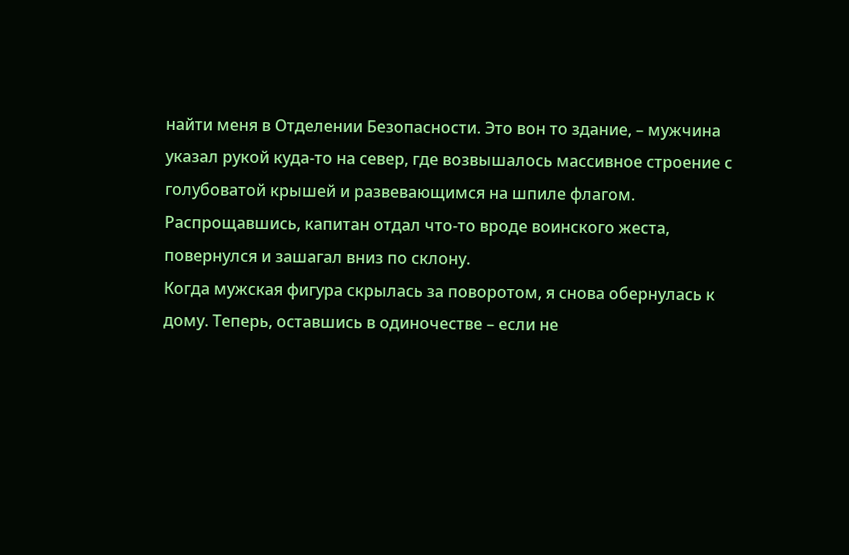найти меня в Отделении Безопасности. Это вон то здание, – мужчина указал рукой куда-то на север, где возвышалось массивное строение с голубоватой крышей и развевающимся на шпиле флагом.
Распрощавшись, капитан отдал что-то вроде воинского жеста, повернулся и зашагал вниз по склону.
Когда мужская фигура скрылась за поворотом, я снова обернулась к дому. Теперь, оставшись в одиночестве – если не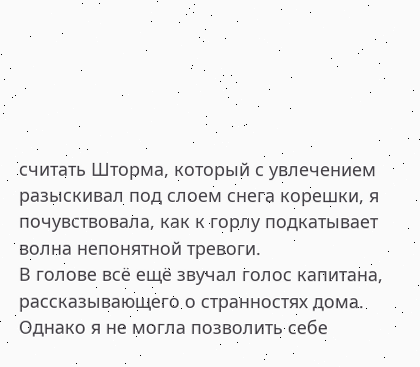считать Шторма, который с увлечением разыскивал под слоем снега корешки, я почувствовала, как к горлу подкатывает волна непонятной тревоги.
В голове всё ещё звучал голос капитана, рассказывающего о странностях дома.
Однако я не могла позволить себе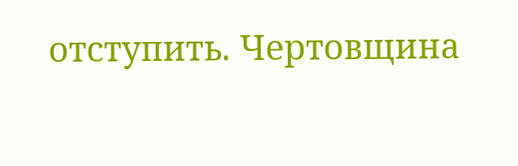отступить. Чертовщина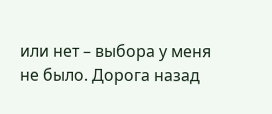или нет – выбора у меня не было. Дорога назад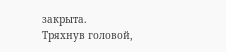закрыта.
Тряхнув головой,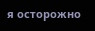я осторожно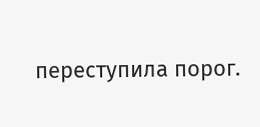переступила порог.